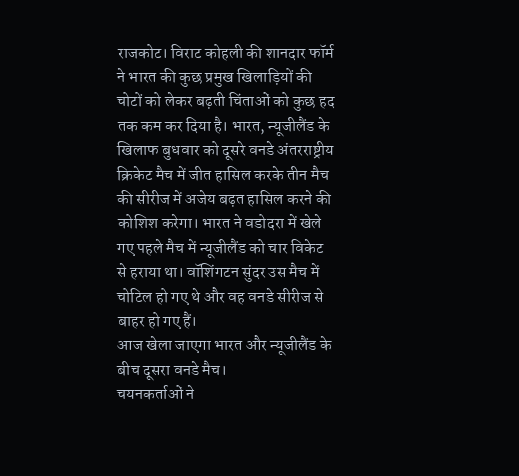राजकोट। विराट कोहली की शानदार फॉर्म ने भारत की कुछ प्रमुख खिलाड़ियों की चोटों को लेकर बढ़ती चिंताओं को कुछ हद तक कम कर दिया है। भारत, न्यूजीलैंड के खिलाफ बुधवार को दूसरे वनडे अंतरराष्ट्रीय क्रिकेट मैच में जीत हासिल करके तीन मैच की सीरीज में अजेय बढ़त हासिल करने की कोशिश करेगा। भारत ने वडोदरा में खेले गए पहले मैच में न्यूजीलैंड को चार विकेट से हराया था। वॉशिंगटन सुंदर उस मैच में चोटिल हो गए थे और वह वनडे सीरीज से बाहर हो गए हैं।
आज खेला जाएगा भारत और न्यूजीलैंड के बीच दूसरा वनडे मैच।
चयनकर्ताओं ने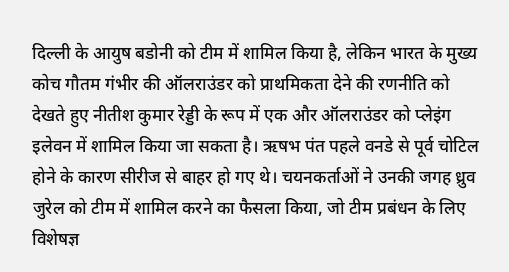दिल्ली के आयुष बडोनी को टीम में शामिल किया है, लेकिन भारत के मुख्य कोच गौतम गंभीर की ऑलराउंडर को प्राथमिकता देने की रणनीति को देखते हुए नीतीश कुमार रेड्डी के रूप में एक और ऑलराउंडर को प्लेइंग इलेवन में शामिल किया जा सकता है। ऋषभ पंत पहले वनडे से पूर्व चोटिल होने के कारण सीरीज से बाहर हो गए थे। चयनकर्ताओं ने उनकी जगह ध्रुव जुरेल को टीम में शामिल करने का फैसला किया, जो टीम प्रबंधन के लिए विशेषज्ञ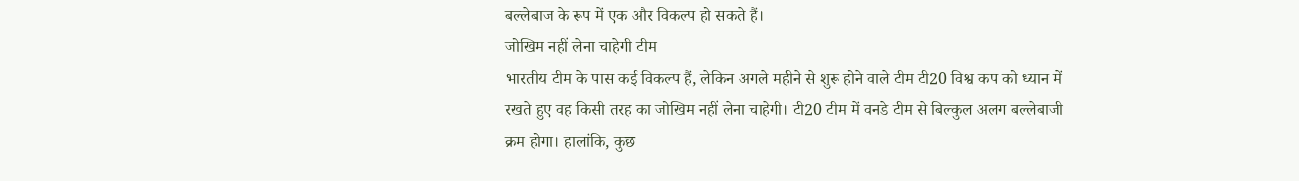बल्लेबाज के रूप में एक और विकल्प हो सकते हैं।
जोखिम नहीं लेना चाहेगी टीम
भारतीय टीम के पास कई विकल्प हैं, लेकिन अगले महीने से शुरू होने वाले टीम टी20 विश्व कप को ध्यान में रखते हुए वह किसी तरह का जोखिम नहीं लेना चाहेगी। टी20 टीम में वनडे टीम से बिल्कुल अलग बल्लेबाजी क्रम होगा। हालांकि, कुछ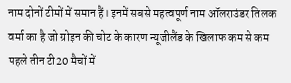नाम दोनों टीमों में समान हैं। इनमें सबसे महत्वपूर्ण नाम ऑलराउंडर तिलक वर्मा का है जो ग्रोइन की चोट के कारण न्यूजीलैंड के खिलाफ कम से कम पहले तीन टी20 मैचों में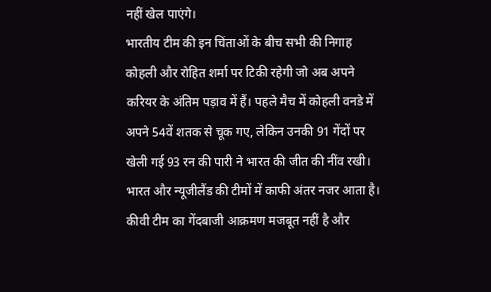नहीं खेल पाएंगे।
भारतीय टीम की इन चिंताओं के बीच सभी की निगाह कोहली और रोहित शर्मा पर टिकी रहेगी जो अब अपने करियर के अंतिम पड़ाव में हैं। पहले मैच में कोहली वनडे में अपने 54वें शतक से चूक गए, लेकिन उनकी 91 गेंदों पर खेली गई 93 रन की पारी ने भारत की जीत की नींव रखी। भारत और न्यूजीलैंड की टीमों में काफी अंतर नजर आता है। कीवी टीम का गेंदबाजी आक्रमण मजबूत नहीं है और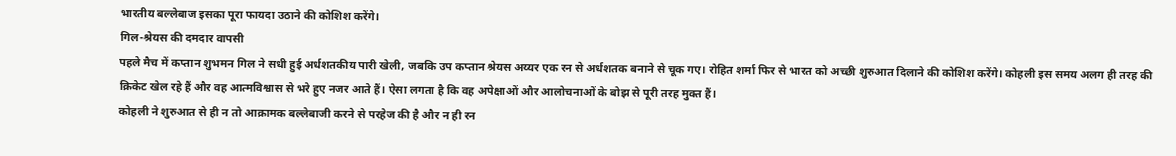भारतीय बल्लेबाज इसका पूरा फायदा उठाने की कोशिश करेंगे।
गिल-श्रेयस की दमदार वापसी
पहले मैच में कप्तान शुभमन गिल ने सधी हुई अर्धशतकीय पारी खेली, जबकि उप कप्तान श्रेयस अय्यर एक रन से अर्धशतक बनाने से चूक गए। रोहित शर्मा फिर से भारत को अच्छी शुरुआत दिलाने की कोशिश करेंगे। कोहली इस समय अलग ही तरह की क्रिकेट खेल रहे हैं और वह आत्मविश्वास से भरे हुए नजर आते हैं। ऐसा लगता है कि वह अपेक्षाओं और आलोचनाओं के बोझ से पूरी तरह मुक्त हैं।
कोहली ने शुरुआत से ही न तो आक्रामक बल्लेबाजी करने से परहेज की है और न ही रन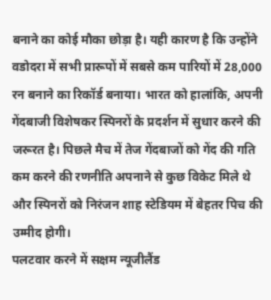बनाने का कोई मौका छोड़ा है। यही कारण है कि उन्होंने वडोदरा में सभी प्रारूपों में सबसे कम पारियों में 28,000 रन बनाने का रिकॉर्ड बनाया। भारत को हालांकि, अपनी गेंदबाजी विशेषकर स्पिनरों के प्रदर्शन में सुधार करने की जरूरत है। पिछले मैच में तेज गेंदबाजों को गेंद की गति कम करने की रणनीति अपनाने से कुछ विकेट मिले थे और स्पिनरों को निरंजन शाह स्टेडियम में बेहतर पिच की उम्मीद होगी।
पलटवार करने में सक्षम न्यूजीलैंड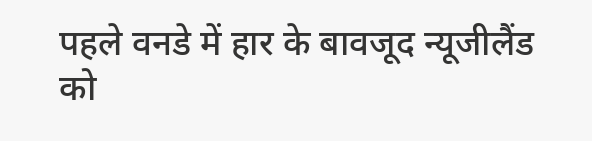पहले वनडे में हार के बावजूद न्यूजीलैंड को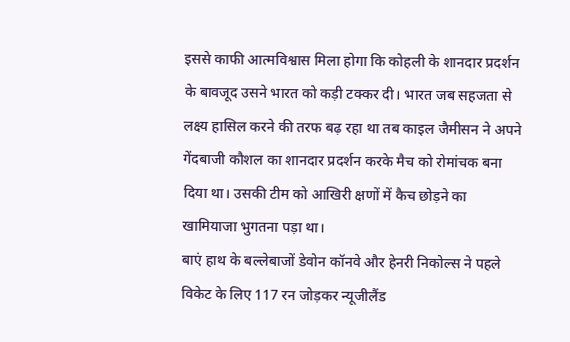इससे काफी आत्मविश्वास मिला होगा कि कोहली के शानदार प्रदर्शन के बावजूद उसने भारत को कड़ी टक्कर दी। भारत जब सहजता से लक्ष्य हासिल करने की तरफ बढ़ रहा था तब काइल जैमीसन ने अपने गेंदबाजी कौशल का शानदार प्रदर्शन करके मैच को रोमांचक बना दिया था। उसकी टीम को आखिरी क्षणों में कैच छोड़ने का खामियाजा भुगतना पड़ा था।
बाएं हाथ के बल्लेबाजों डेवोन कॉनवे और हेनरी निकोल्स ने पहले विकेट के लिए 117 रन जोड़कर न्यूजीलैंड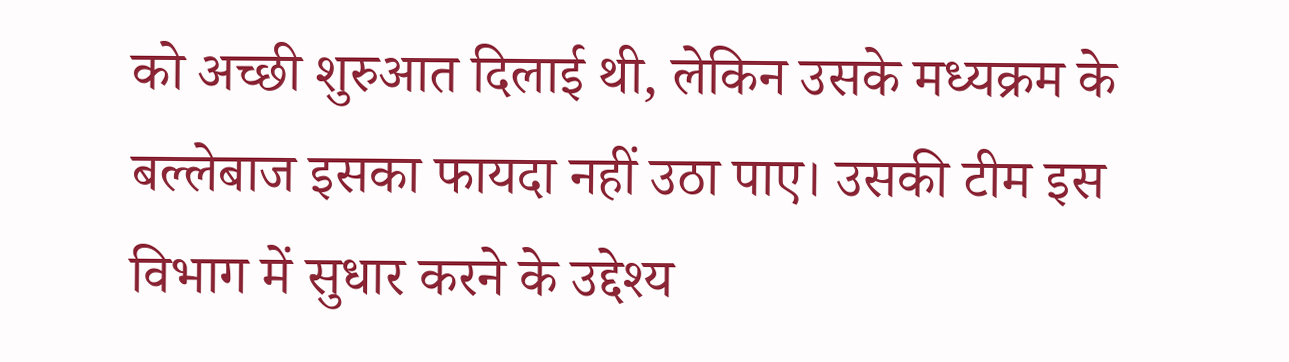को अच्छी शुरुआत दिलाई थी, लेकिन उसके मध्यक्रम के बल्लेबाज इसका फायदा नहीं उठा पाए। उसकी टीम इस विभाग में सुधार करने के उद्देश्य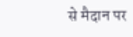से मैदान पर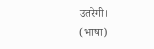उतरेगी।
(भाषा)